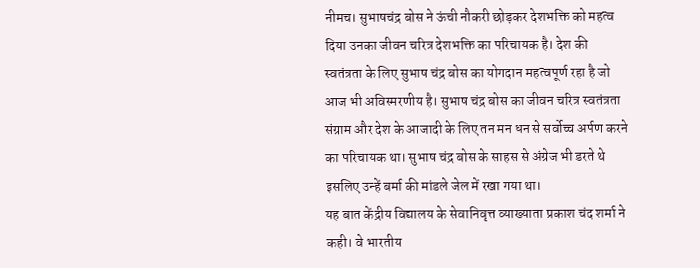नीमच। सुभाषचंद्र बोस ने ऊंची नौकरी छोड़कर देशभक्ति को महत्व दिया उनका जीवन चरित्र देशभक्ति का परिचायक है। देश की स्वतंत्रता के लिए सुभाष चंद्र बोस का योगदान महत्वपूर्ण रहा है जो आज भी अविस्मरणीय है। सुभाष चंद्र बोस का जीवन चरित्र स्वतंत्रता संग्राम और देश के आजादी के लिए तन मन धन से सर्वोच्च अर्पण करने का परिचायक था। सुभाष चंद्र बोस के साहस से अंग्रेज भी डरते थे इसलिए उन्हें बर्मा की मांडले जेल में रखा गया था।
यह बात केंद्रीय विद्यालय के सेवानिवृत्त व्याख्याता प्रकाश चंद शर्मा ने कही। वे भारतीय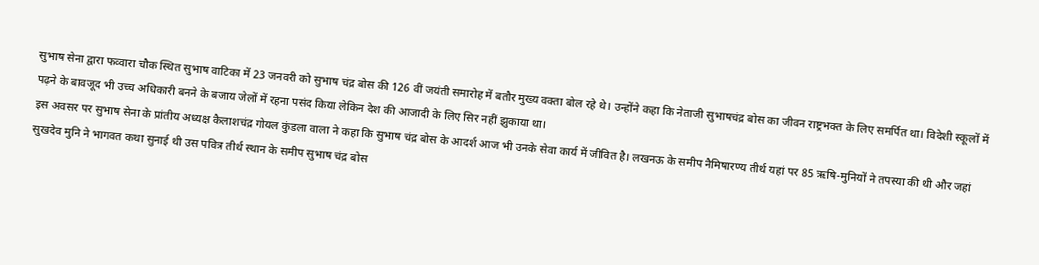सुभाष सेना द्वारा फव्वारा चौक स्थित सुभाष वाटिका में 23 जनवरी को सुभाष चंद्र बोस की 126 वीं जयंती समारोह में बतौर मुख्य वक्ता बोल रहे थे। उन्होंने कहा कि नेताजी सुभाषचंद्र बोस का जीवन राष्ट्रभक्त के लिए समर्पित था। विदेशी स्कूलों में पढ़ने के बावजूद भी उच्च अधिकारी बनने के बजाय जेलों में रहना पसंद किया लेकिन देश की आजादी के लिए सिर नहीं झुकाया था।
इस अवसर पर सुभाष सेना के प्रांतीय अध्यक्ष कैलाशचंद्र गोयल कुंडला वाला ने कहा कि सुभाष चंद्र बोस के आदर्श आज भी उनके सेवा कार्य में जीवित है। लखनऊ के समीप नैमिषारण्य तीर्थ यहां पर 85 ऋषि-मुनियों ने तपस्या की थी और जहां सुखदेव मुनि ने भागवत कथा सुनाई थी उस पवित्र तीर्थ स्थान के समीप सुभाष चंद्र बोस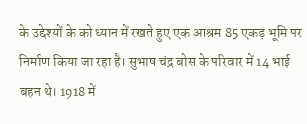के उद्देश्यों के को ध्यान में रखते हुए एक आश्रम 85 एकड़ भूमि पर निर्माण किया जा रहा है। सुभाष चंद्र बोस के परिवार में 14 भाई बहन थे। 1918 में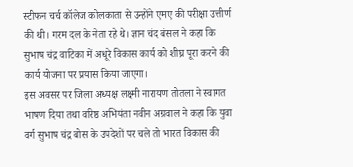स्टीफन चर्च कॉलेज कोलकाता से उन्होंने एमए की परीक्षा उत्तीर्ण की थी। गरम दल के नेता रहे थे। ज्ञान चंद बंसल ने कहा कि सुभाष चंद्र वाटिका में अधूरे विकास कार्य को शीघ्र पूरा करने की कार्य योजना पर प्रयास किया जाएगा।
इस अवसर पर जिला अध्यक्ष लक्ष्मी नारायण तोतला ने स्वागत भाषण दिया तथा वरिष्ठ अभियंता नवीन अग्रवाल ने कहा कि युवा वर्ग सुभाष चंद्र बोस के उपदेशों पर चले तो भारत विकास की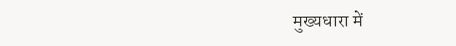मुख्यधारा में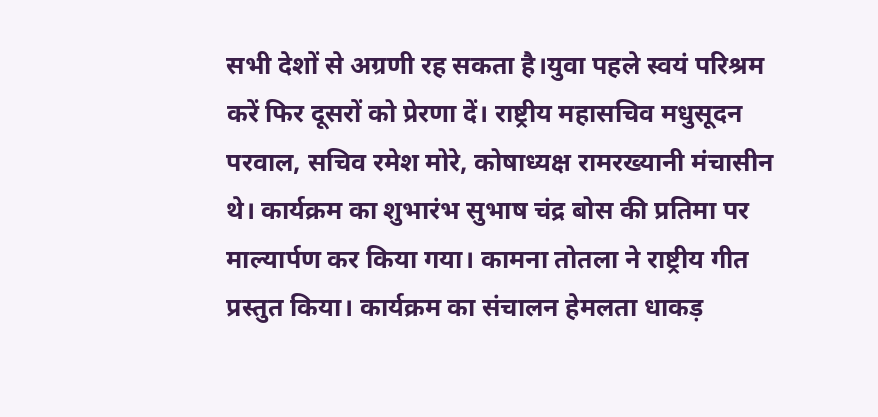सभी देशों से अग्रणी रह सकता है।युवा पहले स्वयं परिश्रम करें फिर दूसरों को प्रेरणा दें। राष्ट्रीय महासचिव मधुसूदन परवाल, सचिव रमेश मोरे, कोषाध्यक्ष रामरख्यानी मंचासीन थे। कार्यक्रम का शुभारंभ सुभाष चंद्र बोस की प्रतिमा पर माल्यार्पण कर किया गया। कामना तोतला ने राष्ट्रीय गीत प्रस्तुत किया। कार्यक्रम का संचालन हेमलता धाकड़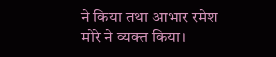ने किया तथा आभार रमेश मोरे ने व्यक्त किया।